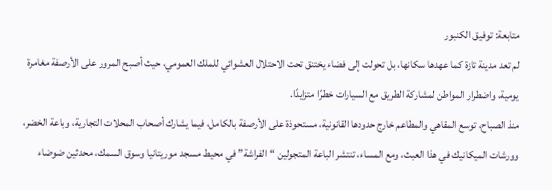متابعة: توفيق الكنبور
لم تعد مدينة تازة كما عهدها سكانها، بل تحولت إلى فضاء يختنق تحت الاحتلال العشوائي للملك العمومي، حيث أصبح المرور على الأرصفة مغامرة يومية، واضطرار المواطن لمشاركة الطريق مع السيارات خطرًا متزايدًا.
منذ الصباح، توسع المقاهي والمطاعم خارج حدودها القانونية، مستحوذة على الأرصفة بالكامل، فيما يشارك أصحاب المحلات التجارية، وباعة الخضر، وورشات الميكانيك في هذا العبث، ومع المساء، تنتشر الباعة المتجولين “الفراشة” في محيط مسجد موريتانيا وسوق السمك، محدثين ضوضاء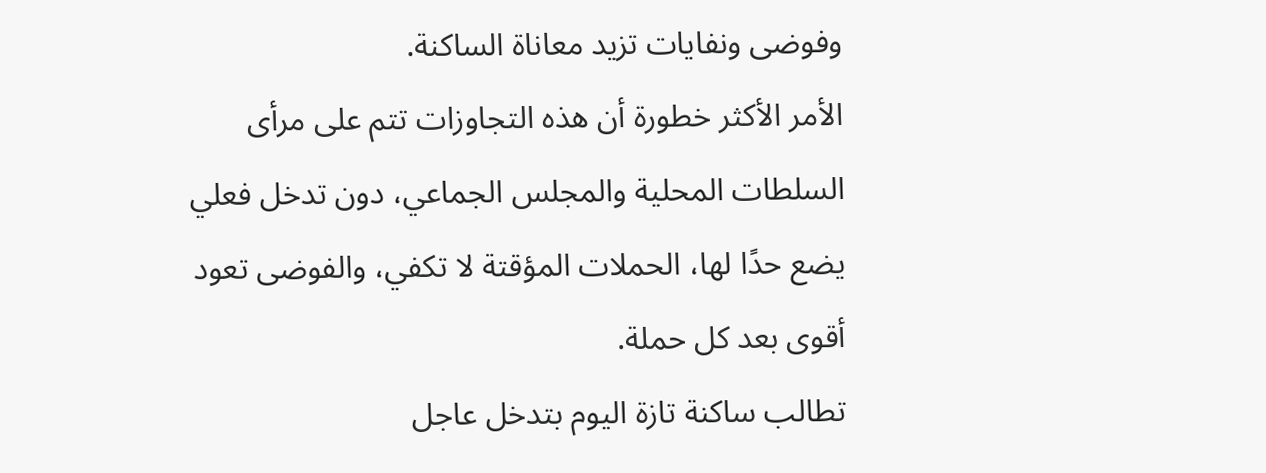وفوضى ونفايات تزيد معاناة الساكنة.
الأمر الأكثر خطورة أن هذه التجاوزات تتم على مرأى السلطات المحلية والمجلس الجماعي، دون تدخل فعلي يضع حدًا لها، الحملات المؤقتة لا تكفي، والفوضى تعود أقوى بعد كل حملة.
تطالب ساكنة تازة اليوم بتدخل عاجل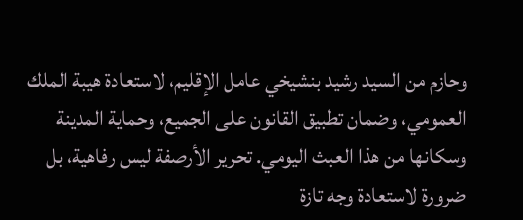وحازم من السيد رشيد بنشيخي عامل الإقليم، لاستعادة هيبة الملك العمومي، وضمان تطبيق القانون على الجميع، وحماية المدينة وسكانها من هذا العبث اليومي. تحرير الأرصفة ليس رفاهية، بل ضرورة لاستعادة وجه تازة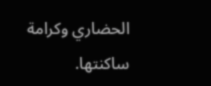الحضاري وكرامة ساكنتها.